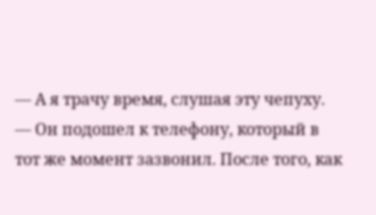— А я трачу время, слушая эту чепуху. — Он подошел к телефону, который в тот же момент зазвонил. После того, как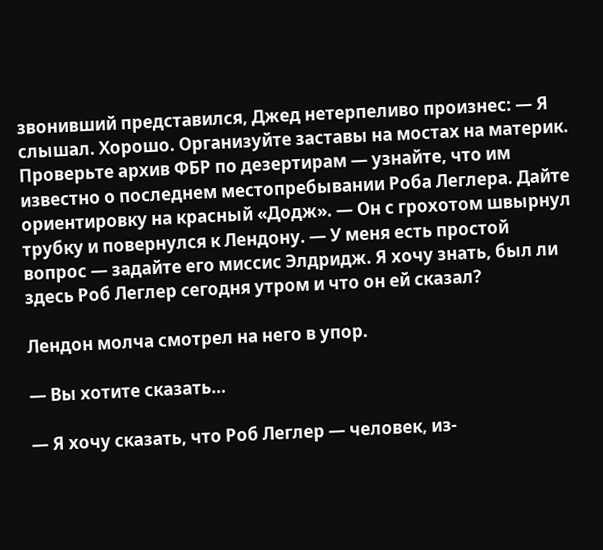звонивший представился, Джед нетерпеливо произнес: — Я слышал. Хорошо. Организуйте заставы на мостах на материк. Проверьте архив ФБР по дезертирам — узнайте, что им известно о последнем местопребывании Роба Леглера. Дайте ориентировку на красный «Додж». — Он с грохотом швырнул трубку и повернулся к Лендону. — У меня есть простой вопрос — задайте его миссис Элдридж. Я хочу знать, был ли здесь Роб Леглер сегодня утром и что он ей сказал?

Лендон молча смотрел на него в упор.

— Вы хотите сказать…

— Я хочу сказать, что Роб Леглер — человек, из-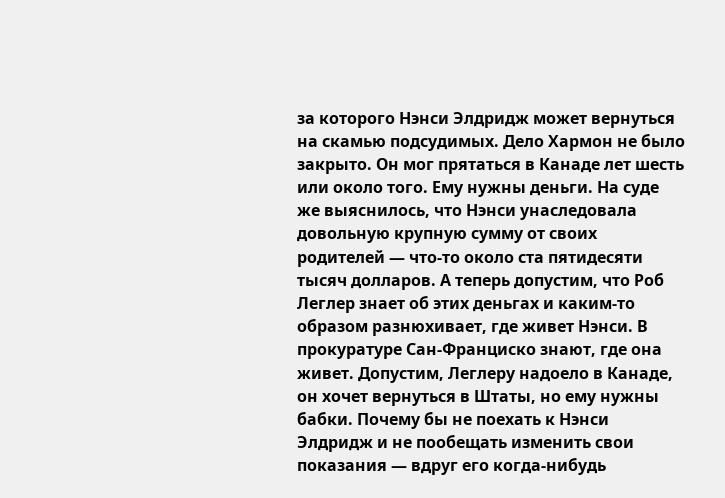за которого Нэнси Элдридж может вернуться на скамью подсудимых. Дело Хармон не было закрыто. Он мог прятаться в Канаде лет шесть или около того. Ему нужны деньги. На суде же выяснилось, что Нэнси унаследовала довольную крупную сумму от своих родителей — что-то около ста пятидесяти тысяч долларов. А теперь допустим, что Роб Леглер знает об этих деньгах и каким-то образом разнюхивает, где живет Нэнси. В прокуратуре Сан-Франциско знают, где она живет. Допустим, Леглеру надоело в Канаде, он хочет вернуться в Штаты, но ему нужны бабки. Почему бы не поехать к Нэнси Элдридж и не пообещать изменить свои показания — вдруг его когда-нибудь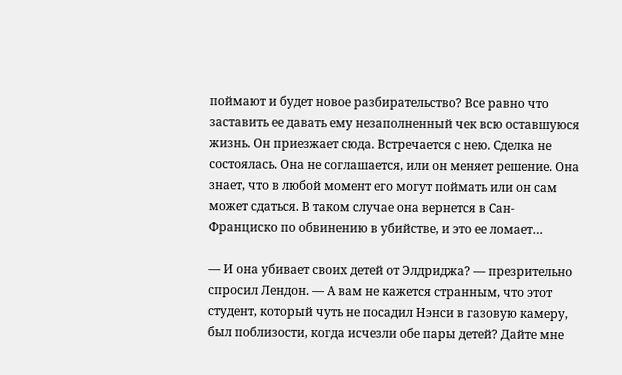поймают и будет новое разбирательство? Все равно что заставить ее давать ему незаполненный чек всю оставшуюся жизнь. Он приезжает сюда. Встречается с нею. Сделка не состоялась. Она не соглашается, или он меняет решение. Она знает, что в любой момент его могут поймать или он сам может сдаться. В таком случае она вернется в Сан-Франциско по обвинению в убийстве, и это ее ломает…

— И она убивает своих детей от Элдриджа? — презрительно спросил Лендон. — А вам не кажется странным, что этот студент, который чуть не посадил Нэнси в газовую камеру, был поблизости, когда исчезли обе пары детей? Дайте мне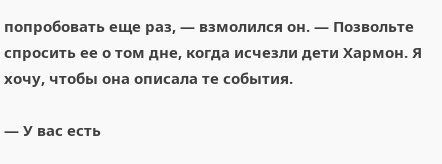попробовать еще раз, — взмолился он. — Позвольте спросить ее о том дне, когда исчезли дети Хармон. Я хочу, чтобы она описала те события.

— У вас есть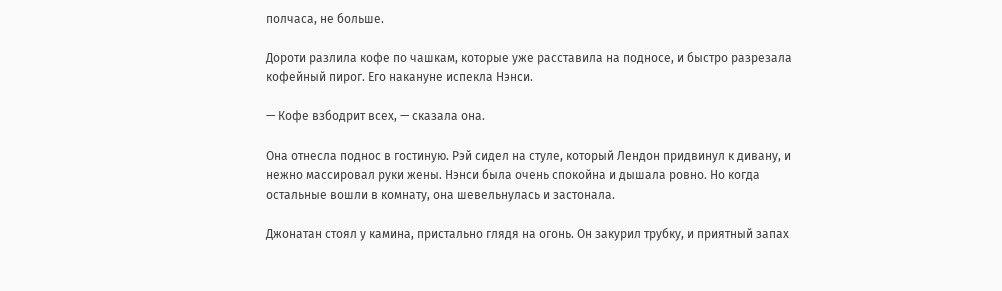полчаса, не больше.

Дороти разлила кофе по чашкам, которые уже расставила на подносе, и быстро разрезала кофейный пирог. Его накануне испекла Нэнси.

— Кофе взбодрит всех, — сказала она.

Она отнесла поднос в гостиную. Рэй сидел на стуле, который Лендон придвинул к дивану, и нежно массировал руки жены. Нэнси была очень спокойна и дышала ровно. Но когда остальные вошли в комнату, она шевельнулась и застонала.

Джонатан стоял у камина, пристально глядя на огонь. Он закурил трубку, и приятный запах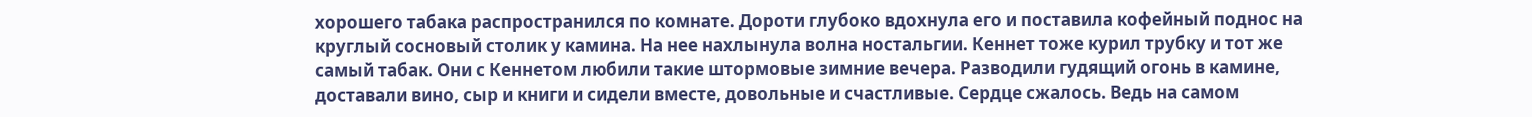хорошего табака распространился по комнате. Дороти глубоко вдохнула его и поставила кофейный поднос на круглый сосновый столик у камина. На нее нахлынула волна ностальгии. Кеннет тоже курил трубку и тот же самый табак. Они с Кеннетом любили такие штормовые зимние вечера. Разводили гудящий огонь в камине, доставали вино, сыр и книги и сидели вместе, довольные и счастливые. Сердце сжалось. Ведь на самом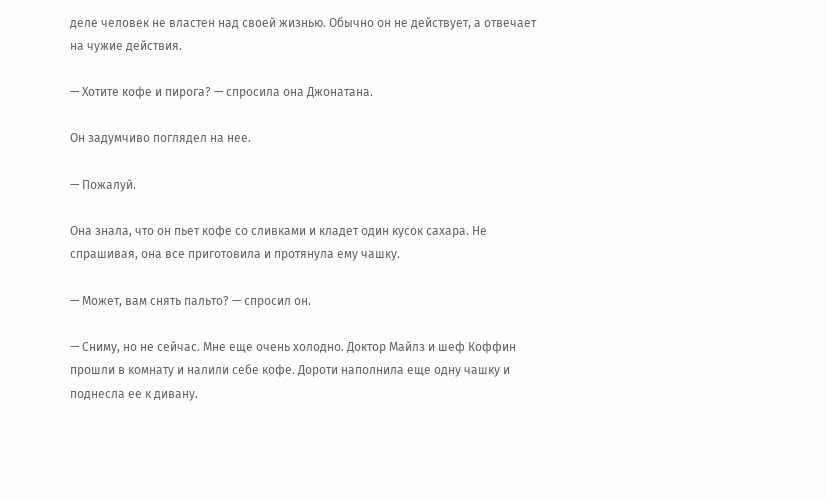деле человек не властен над своей жизнью. Обычно он не действует, а отвечает на чужие действия.

— Хотите кофе и пирога? — спросила она Джонатана.

Он задумчиво поглядел на нее.

— Пожалуй.

Она знала, что он пьет кофе со сливками и кладет один кусок сахара. Не спрашивая, она все приготовила и протянула ему чашку.

— Может, вам снять пальто? — спросил он.

— Сниму, но не сейчас. Мне еще очень холодно. Доктор Майлз и шеф Коффин прошли в комнату и налили себе кофе. Дороти наполнила еще одну чашку и поднесла ее к дивану.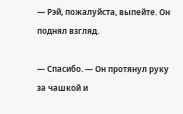— Рэй, пожалуйста, выпейте. Он поднял взгляд.

— Спасибо. — Он протянул руку за чашкой и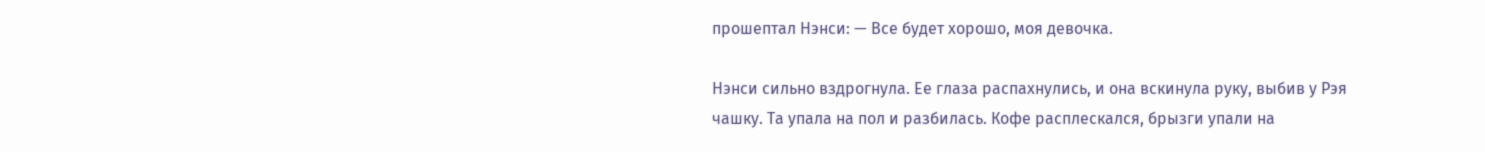прошептал Нэнси: — Все будет хорошо, моя девочка.

Нэнси сильно вздрогнула. Ее глаза распахнулись, и она вскинула руку, выбив у Рэя чашку. Та упала на пол и разбилась. Кофе расплескался, брызги упали на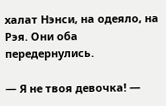халат Нэнси, на одеяло, на Рэя. Они оба передернулись.

— Я не твоя девочка! —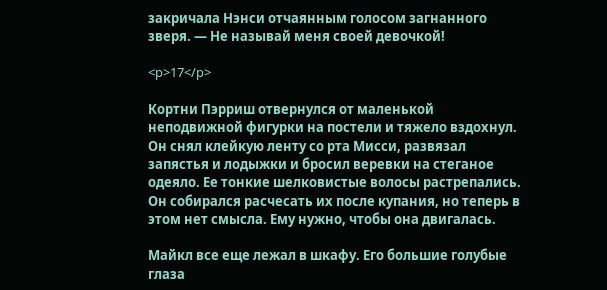закричала Нэнси отчаянным голосом загнанного зверя. — Не называй меня своей девочкой!

<p>17</p>

Кортни Пэрриш отвернулся от маленькой неподвижной фигурки на постели и тяжело вздохнул. Он снял клейкую ленту со рта Мисси, развязал запястья и лодыжки и бросил веревки на стеганое одеяло. Ее тонкие шелковистые волосы растрепались. Он собирался расчесать их после купания, но теперь в этом нет смысла. Ему нужно, чтобы она двигалась.

Майкл все еще лежал в шкафу. Его большие голубые глаза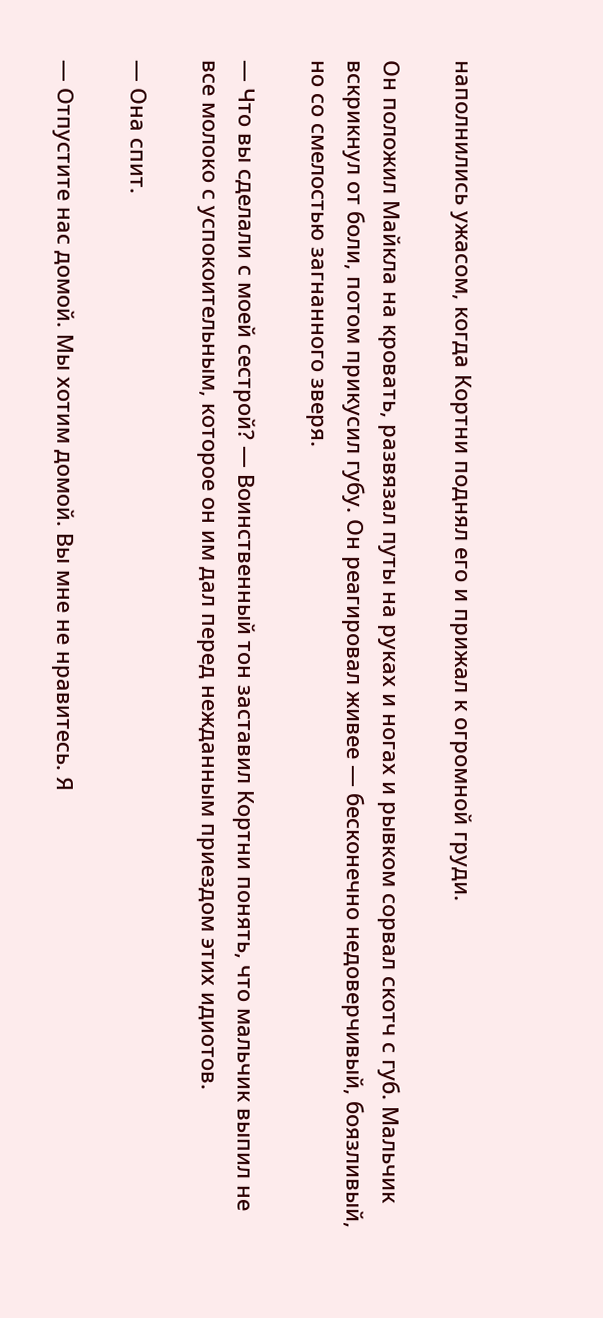наполнились ужасом, когда Кортни поднял его и прижал к огромной груди.

Он положил Майкла на кровать, развязал путы на руках и ногах и рывком сорвал скотч с губ. Мальчик вскрикнул от боли, потом прикусил губу. Он реагировал живее — бесконечно недоверчивый, боязливый, но со смелостью загнанного зверя.

— Что вы сделали с моей сестрой? — Воинственный тон заставил Кортни понять, что мальчик выпил не все молоко с успокоительным, которое он им дал перед нежданным приездом этих идиотов.

— Она спит.

— Отпустите нас домой. Мы хотим домой. Вы мне не нравитесь. Я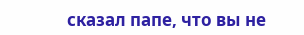сказал папе, что вы не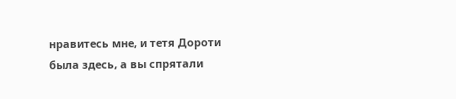нравитесь мне, и тетя Дороти была здесь, а вы спрятали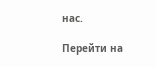нас.

Перейти на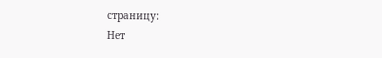страницу:
Нет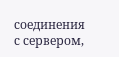соединения с сервером,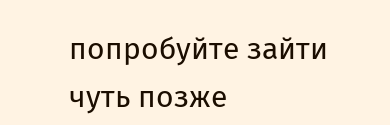попробуйте зайти чуть позже